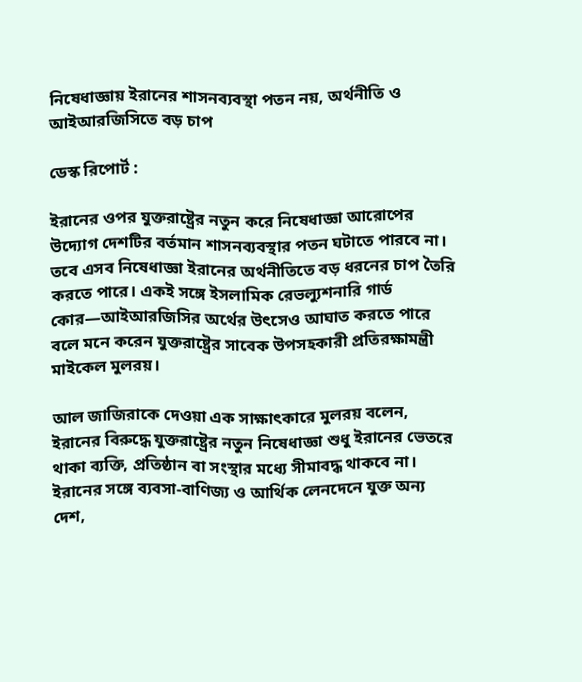নিষেধাজ্ঞায় ইরানের শাসনব্যবস্থা পতন নয়, অর্থনীতি ও আইআরজিসিতে বড় চাপ

ডেস্ক রিপোর্ট :

ইরানের ওপর যুক্তরাষ্ট্রের নতুন করে নিষেধাজ্ঞা আরোপের উদ্যোগ দেশটির বর্তমান শাসনব্যবস্থার পতন ঘটাতে পারবে না। তবে এসব নিষেধাজ্ঞা ইরানের অর্থনীতিতে বড় ধরনের চাপ তৈরি করতে পারে। একই সঙ্গে ইসলামিক রেভল্যুশনারি গার্ড কোর—আইআরজিসির অর্থের উৎসেও আঘাত করতে পারে বলে মনে করেন যুক্তরাষ্ট্রের সাবেক উপসহকারী প্রতিরক্ষামন্ত্রী মাইকেল মুলরয়।

আল জাজিরাকে দেওয়া এক সাক্ষাৎকারে মুলরয় বলেন, ইরানের বিরুদ্ধে যুক্তরাষ্ট্রের নতুন নিষেধাজ্ঞা শুধু ইরানের ভেতরে থাকা ব্যক্তি, প্রতিষ্ঠান বা সংস্থার মধ্যে সীমাবদ্ধ থাকবে না। ইরানের সঙ্গে ব্যবসা-বাণিজ্য ও আর্থিক লেনদেনে যুক্ত অন্য দেশ,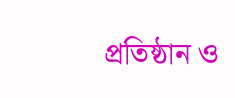প্রতিষ্ঠান ও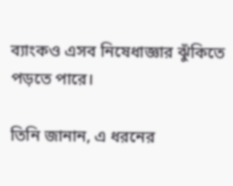ব্যাংকও এসব নিষেধাজ্ঞার ঝুঁকিতে পড়তে পারে।

তিনি জানান, এ ধরনের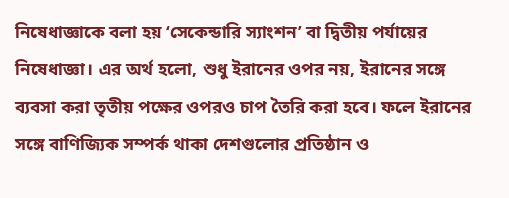নিষেধাজ্ঞাকে বলা হয় ‘সেকেন্ডারি স্যাংশন’ বা দ্বিতীয় পর্যায়ের নিষেধাজ্ঞা। এর অর্থ হলো, শুধু ইরানের ওপর নয়, ইরানের সঙ্গে ব্যবসা করা তৃতীয় পক্ষের ওপরও চাপ তৈরি করা হবে। ফলে ইরানের সঙ্গে বাণিজ্যিক সম্পর্ক থাকা দেশগুলোর প্রতিষ্ঠান ও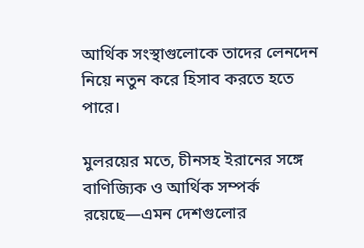আর্থিক সংস্থাগুলোকে তাদের লেনদেন নিয়ে নতুন করে হিসাব করতে হতে পারে।

মুলরয়ের মতে, চীনসহ ইরানের সঙ্গে বাণিজ্যিক ও আর্থিক সম্পর্ক রয়েছে—এমন দেশগুলোর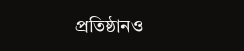প্রতিষ্ঠানও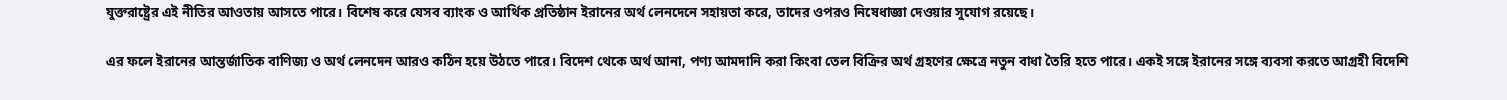যুক্তরাষ্ট্রের এই নীতির আওতায় আসতে পারে। বিশেষ করে যেসব ব্যাংক ও আর্থিক প্রতিষ্ঠান ইরানের অর্থ লেনদেনে সহায়তা করে, তাদের ওপরও নিষেধাজ্ঞা দেওয়ার সুযোগ রয়েছে।

এর ফলে ইরানের আন্তর্জাতিক বাণিজ্য ও অর্থ লেনদেন আরও কঠিন হয়ে উঠতে পারে। বিদেশ থেকে অর্থ আনা, পণ্য আমদানি করা কিংবা তেল বিক্রির অর্থ গ্রহণের ক্ষেত্রে নতুন বাধা তৈরি হতে পারে। একই সঙ্গে ইরানের সঙ্গে ব্যবসা করতে আগ্রহী বিদেশি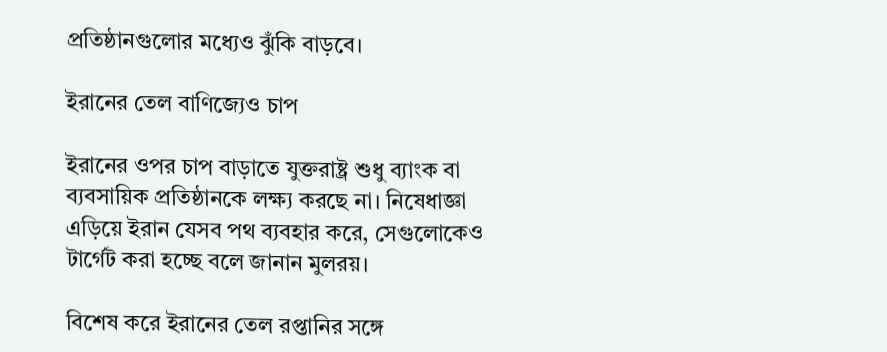প্রতিষ্ঠানগুলোর মধ্যেও ঝুঁকি বাড়বে।

ইরানের তেল বাণিজ্যেও চাপ

ইরানের ওপর চাপ বাড়াতে যুক্তরাষ্ট্র শুধু ব্যাংক বা ব্যবসায়িক প্রতিষ্ঠানকে লক্ষ্য করছে না। নিষেধাজ্ঞা এড়িয়ে ইরান যেসব পথ ব্যবহার করে, সেগুলোকেও টার্গেট করা হচ্ছে বলে জানান মুলরয়।

বিশেষ করে ইরানের তেল রপ্তানির সঙ্গে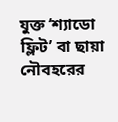যুক্ত ‘শ্যাডো ফ্লিট’ বা ছায়া নৌবহরের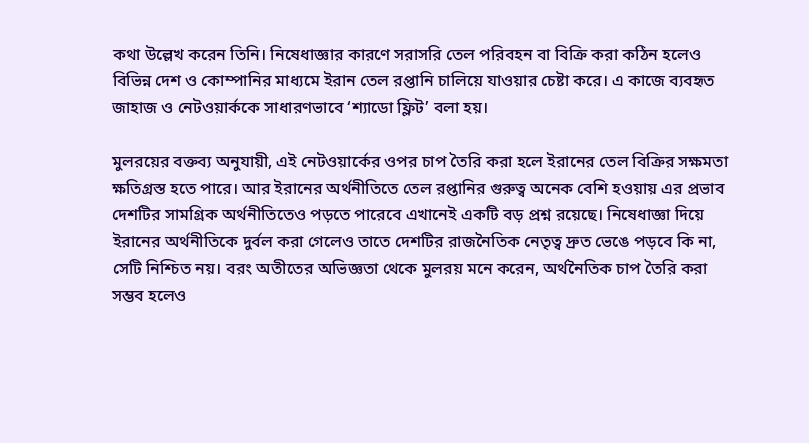কথা উল্লেখ করেন তিনি। নিষেধাজ্ঞার কারণে সরাসরি তেল পরিবহন বা বিক্রি করা কঠিন হলেও বিভিন্ন দেশ ও কোম্পানির মাধ্যমে ইরান তেল রপ্তানি চালিয়ে যাওয়ার চেষ্টা করে। এ কাজে ব্যবহৃত জাহাজ ও নেটওয়ার্ককে সাধারণভাবে ‘শ্যাডো ফ্লিট’ বলা হয়।

মুলরয়ের বক্তব্য অনুযায়ী, এই নেটওয়ার্কের ওপর চাপ তৈরি করা হলে ইরানের তেল বিক্রির সক্ষমতা ক্ষতিগ্রস্ত হতে পারে। আর ইরানের অর্থনীতিতে তেল রপ্তানির গুরুত্ব অনেক বেশি হওয়ায় এর প্রভাব দেশটির সামগ্রিক অর্থনীতিতেও পড়তে পারেবে এখানেই একটি বড় প্রশ্ন রয়েছে। নিষেধাজ্ঞা দিয়ে ইরানের অর্থনীতিকে দুর্বল করা গেলেও তাতে দেশটির রাজনৈতিক নেতৃত্ব দ্রুত ভেঙে পড়বে কি না, সেটি নিশ্চিত নয়। বরং অতীতের অভিজ্ঞতা থেকে মুলরয় মনে করেন, অর্থনৈতিক চাপ তৈরি করা সম্ভব হলেও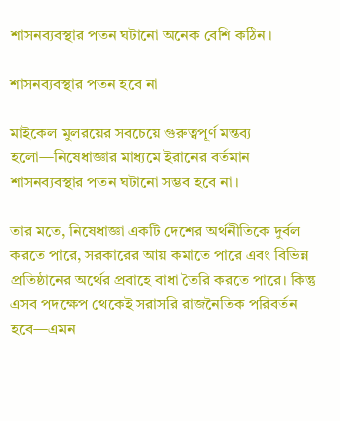শাসনব্যবস্থার পতন ঘটানো অনেক বেশি কঠিন।

শাসনব্যবস্থার পতন হবে না

মাইকেল মুলরয়ের সবচেয়ে গুরুত্বপূর্ণ মন্তব্য হলো—নিষেধাজ্ঞার মাধ্যমে ইরানের বর্তমান শাসনব্যবস্থার পতন ঘটানো সম্ভব হবে না।

তার মতে, নিষেধাজ্ঞা একটি দেশের অর্থনীতিকে দুর্বল করতে পারে, সরকারের আয় কমাতে পারে এবং বিভিন্ন প্রতিষ্ঠানের অর্থের প্রবাহে বাধা তৈরি করতে পারে। কিন্তু এসব পদক্ষেপ থেকেই সরাসরি রাজনৈতিক পরিবর্তন হবে—এমন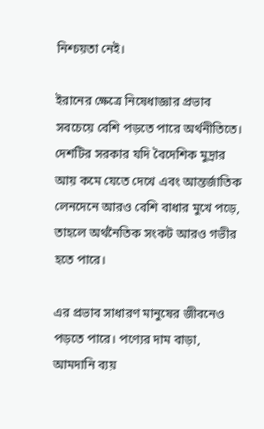নিশ্চয়তা নেই।

ইরানের ক্ষেত্রে নিষেধাজ্ঞার প্রভাব সবচেয়ে বেশি পড়তে পারে অর্থনীতিতে। দেশটির সরকার যদি বৈদেশিক মুদ্রার আয় কমে যেতে দেখে এবং আন্তর্জাতিক লেনদেনে আরও বেশি বাধার মুখে পড়ে, তাহলে অর্থনৈতিক সংকট আরও গভীর হতে পারে।

এর প্রভাব সাধারণ মানুষের জীবনেও পড়তে পারে। পণ্যের দাম বাড়া, আমদানি ব্যয়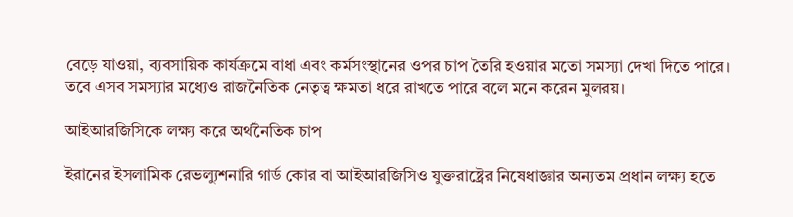বেড়ে যাওয়া, ব্যবসায়িক কার্যক্রমে বাধা এবং কর্মসংস্থানের ওপর চাপ তৈরি হওয়ার মতো সমস্যা দেখা দিতে পারে। তবে এসব সমস্যার মধ্যেও রাজনৈতিক নেতৃত্ব ক্ষমতা ধরে রাখতে পারে বলে মনে করেন মুলরয়।

আইআরজিসিকে লক্ষ্য করে অর্থনৈতিক চাপ

ইরানের ইসলামিক রেভল্যুশনারি গার্ড কোর বা আইআরজিসিও যুক্তরাষ্ট্রের নিষেধাজ্ঞার অন্যতম প্রধান লক্ষ্য হতে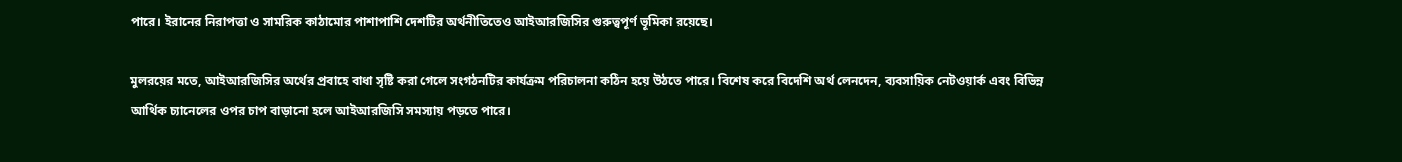পারে। ইরানের নিরাপত্তা ও সামরিক কাঠামোর পাশাপাশি দেশটির অর্থনীতিতেও আইআরজিসির গুরুত্বপূর্ণ ভূমিকা রয়েছে।

মুলরয়ের মতে, আইআরজিসির অর্থের প্রবাহে বাধা সৃষ্টি করা গেলে সংগঠনটির কার্যক্রম পরিচালনা কঠিন হয়ে উঠতে পারে। বিশেষ করে বিদেশি অর্থ লেনদেন, ব্যবসায়িক নেটওয়ার্ক এবং বিভিন্ন আর্থিক চ্যানেলের ওপর চাপ বাড়ানো হলে আইআরজিসি সমস্যায় পড়তে পারে।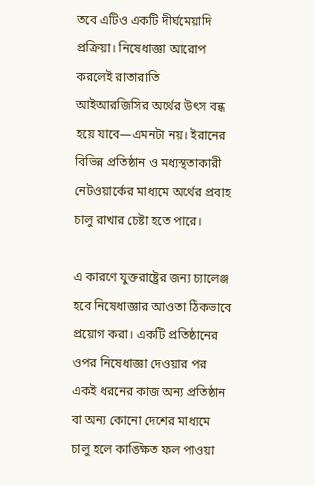তবে এটিও একটি দীর্ঘমেয়াদি প্রক্রিয়া। নিষেধাজ্ঞা আরোপ করলেই রাতারাতি আইআরজিসির অর্থের উৎস বন্ধ হয়ে যাবে—এমনটা নয়। ইরানের বিভিন্ন প্রতিষ্ঠান ও মধ্যস্থতাকারী নেটওয়ার্কের মাধ্যমে অর্থের প্রবাহ চালু রাখার চেষ্টা হতে পারে।

এ কারণে যুক্তরাষ্ট্রের জন্য চ্যালেঞ্জ হবে নিষেধাজ্ঞার আওতা ঠিকভাবে প্রয়োগ করা। একটি প্রতিষ্ঠানের ওপর নিষেধাজ্ঞা দেওয়ার পর একই ধরনের কাজ অন্য প্রতিষ্ঠান বা অন্য কোনো দেশের মাধ্যমে চালু হলে কাঙ্ক্ষিত ফল পাওয়া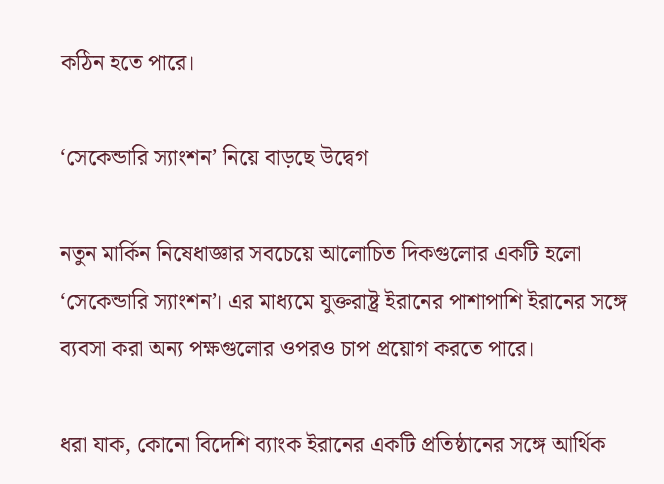কঠিন হতে পারে।

‘সেকেন্ডারি স্যাংশন’ নিয়ে বাড়ছে উদ্বেগ

নতুন মার্কিন নিষেধাজ্ঞার সবচেয়ে আলোচিত দিকগুলোর একটি হলো ‘সেকেন্ডারি স্যাংশন’। এর মাধ্যমে যুক্তরাষ্ট্র ইরানের পাশাপাশি ইরানের সঙ্গে ব্যবসা করা অন্য পক্ষগুলোর ওপরও চাপ প্রয়োগ করতে পারে।

ধরা যাক, কোনো বিদেশি ব্যাংক ইরানের একটি প্রতিষ্ঠানের সঙ্গে আর্থিক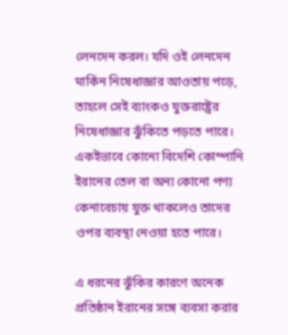লেনদেন করল। যদি ওই লেনদেন মার্কিন নিষেধাজ্ঞার আওতায় পড়ে, তাহলে সেই ব্যাংকও যুক্তরাষ্ট্রের নিষেধাজ্ঞার ঝুঁকিতে পড়তে পারে। একইভাবে কোনো বিদেশি কোম্পানি ইরানের তেল বা অন্য কোনো পণ্য কেনাবেচায় যুক্ত থাকলেও তাদের ওপর ব্যবস্থা নেওয়া হতে পারে।

এ ধরনের ঝুঁকির কারণে অনেক প্রতিষ্ঠান ইরানের সঙ্গে ব্যবসা করার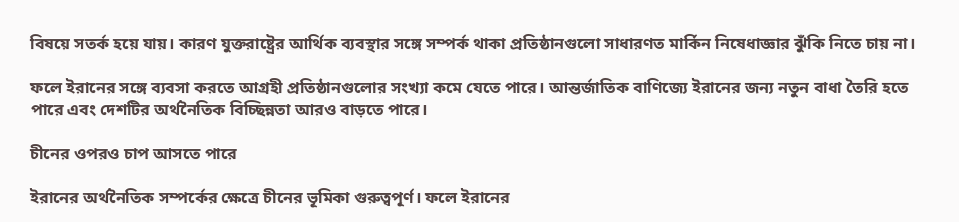বিষয়ে সতর্ক হয়ে যায়। কারণ যুক্তরাষ্ট্রের আর্থিক ব্যবস্থার সঙ্গে সম্পর্ক থাকা প্রতিষ্ঠানগুলো সাধারণত মার্কিন নিষেধাজ্ঞার ঝুঁকি নিতে চায় না।

ফলে ইরানের সঙ্গে ব্যবসা করতে আগ্রহী প্রতিষ্ঠানগুলোর সংখ্যা কমে যেতে পারে। আন্তর্জাতিক বাণিজ্যে ইরানের জন্য নতুন বাধা তৈরি হতে পারে এবং দেশটির অর্থনৈতিক বিচ্ছিন্নতা আরও বাড়তে পারে।

চীনের ওপরও চাপ আসতে পারে

ইরানের অর্থনৈতিক সম্পর্কের ক্ষেত্রে চীনের ভূমিকা গুরুত্বপূর্ণ। ফলে ইরানের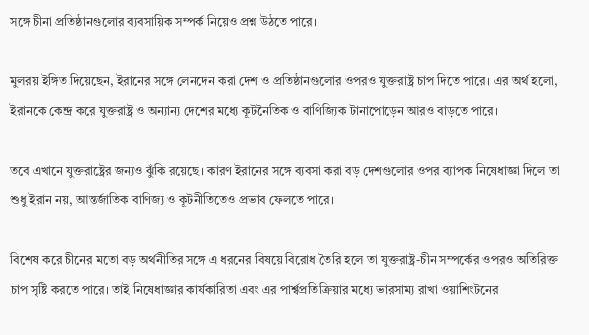সঙ্গে চীনা প্রতিষ্ঠানগুলোর ব্যবসায়িক সম্পর্ক নিয়েও প্রশ্ন উঠতে পারে।

মুলরয় ইঙ্গিত দিয়েছেন, ইরানের সঙ্গে লেনদেন করা দেশ ও প্রতিষ্ঠানগুলোর ওপরও যুক্তরাষ্ট্র চাপ দিতে পারে। এর অর্থ হলো, ইরানকে কেন্দ্র করে যুক্তরাষ্ট্র ও অন্যান্য দেশের মধ্যে কূটনৈতিক ও বাণিজ্যিক টানাপোড়েন আরও বাড়তে পারে।

তবে এখানে যুক্তরাষ্ট্রের জন্যও ঝুঁকি রয়েছে। কারণ ইরানের সঙ্গে ব্যবসা করা বড় দেশগুলোর ওপর ব্যাপক নিষেধাজ্ঞা দিলে তা শুধু ইরান নয়, আন্তর্জাতিক বাণিজ্য ও কূটনীতিতেও প্রভাব ফেলতে পারে।

বিশেষ করে চীনের মতো বড় অর্থনীতির সঙ্গে এ ধরনের বিষয়ে বিরোধ তৈরি হলে তা যুক্তরাষ্ট্র-চীন সম্পর্কের ওপরও অতিরিক্ত চাপ সৃষ্টি করতে পারে। তাই নিষেধাজ্ঞার কার্যকারিতা এবং এর পার্শ্বপ্রতিক্রিয়ার মধ্যে ভারসাম্য রাখা ওয়াশিংটনের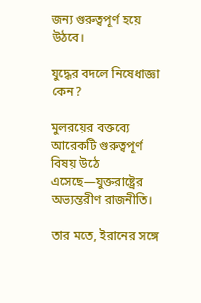জন্য গুরুত্বপূর্ণ হয়ে উঠবে।

যুদ্ধের বদলে নিষেধাজ্ঞা কেন?

মুলরয়ের বক্তব্যে আরেকটি গুরুত্বপূর্ণ বিষয় উঠে এসেছে—যুক্তরাষ্ট্রের অভ্যন্তরীণ রাজনীতি।

তার মতে, ইরানের সঙ্গে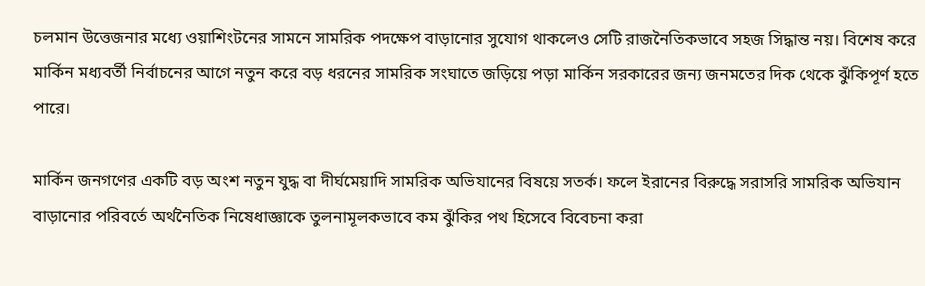চলমান উত্তেজনার মধ্যে ওয়াশিংটনের সামনে সামরিক পদক্ষেপ বাড়ানোর সুযোগ থাকলেও সেটি রাজনৈতিকভাবে সহজ সিদ্ধান্ত নয়। বিশেষ করে মার্কিন মধ্যবর্তী নির্বাচনের আগে নতুন করে বড় ধরনের সামরিক সংঘাতে জড়িয়ে পড়া মার্কিন সরকারের জন্য জনমতের দিক থেকে ঝুঁকিপূর্ণ হতে পারে।

মার্কিন জনগণের একটি বড় অংশ নতুন যুদ্ধ বা দীর্ঘমেয়াদি সামরিক অভিযানের বিষয়ে সতর্ক। ফলে ইরানের বিরুদ্ধে সরাসরি সামরিক অভিযান বাড়ানোর পরিবর্তে অর্থনৈতিক নিষেধাজ্ঞাকে তুলনামূলকভাবে কম ঝুঁকির পথ হিসেবে বিবেচনা করা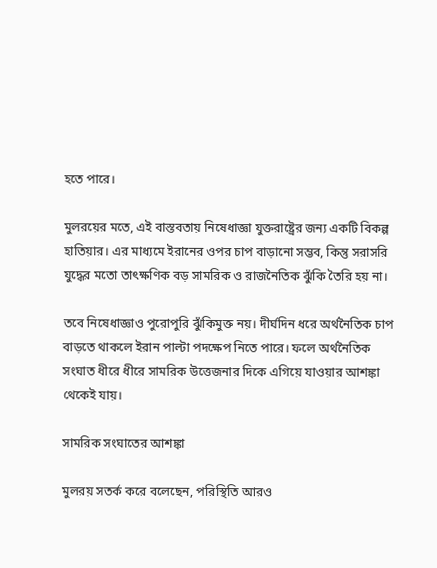হতে পারে।

মুলরয়ের মতে, এই বাস্তবতায় নিষেধাজ্ঞা যুক্তরাষ্ট্রের জন্য একটি বিকল্প হাতিয়ার। এর মাধ্যমে ইরানের ওপর চাপ বাড়ানো সম্ভব, কিন্তু সরাসরি যুদ্ধের মতো তাৎক্ষণিক বড় সামরিক ও রাজনৈতিক ঝুঁকি তৈরি হয় না।

তবে নিষেধাজ্ঞাও পুরোপুরি ঝুঁকিমুক্ত নয়। দীর্ঘদিন ধরে অর্থনৈতিক চাপ বাড়তে থাকলে ইরান পাল্টা পদক্ষেপ নিতে পারে। ফলে অর্থনৈতিক সংঘাত ধীরে ধীরে সামরিক উত্তেজনার দিকে এগিয়ে যাওয়ার আশঙ্কা থেকেই যায়।

সামরিক সংঘাতের আশঙ্কা

মুলরয় সতর্ক করে বলেছেন, পরিস্থিতি আরও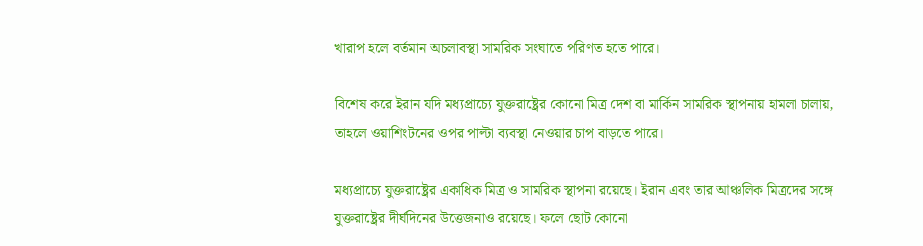খারাপ হলে বর্তমান অচলাবস্থা সামরিক সংঘাতে পরিণত হতে পারে।

বিশেষ করে ইরান যদি মধ্যপ্রাচ্যে যুক্তরাষ্ট্রের কোনো মিত্র দেশ বা মার্কিন সামরিক স্থাপনায় হামলা চালায়, তাহলে ওয়াশিংটনের ওপর পাল্টা ব্যবস্থা নেওয়ার চাপ বাড়তে পারে।

মধ্যপ্রাচ্যে যুক্তরাষ্ট্রের একাধিক মিত্র ও সামরিক স্থাপনা রয়েছে। ইরান এবং তার আঞ্চলিক মিত্রদের সঙ্গে যুক্তরাষ্ট্রের দীর্ঘদিনের উত্তেজনাও রয়েছে। ফলে ছোট কোনো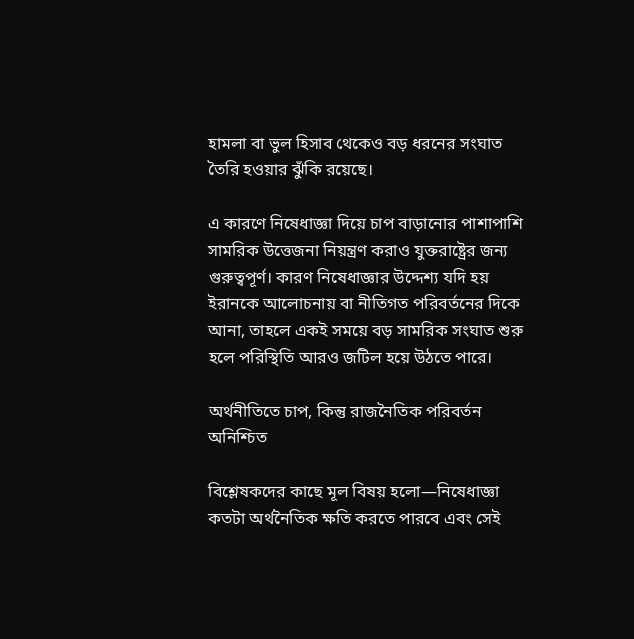হামলা বা ভুল হিসাব থেকেও বড় ধরনের সংঘাত তৈরি হওয়ার ঝুঁকি রয়েছে।

এ কারণে নিষেধাজ্ঞা দিয়ে চাপ বাড়ানোর পাশাপাশি সামরিক উত্তেজনা নিয়ন্ত্রণ করাও যুক্তরাষ্ট্রের জন্য গুরুত্বপূর্ণ। কারণ নিষেধাজ্ঞার উদ্দেশ্য যদি হয় ইরানকে আলোচনায় বা নীতিগত পরিবর্তনের দিকে আনা, তাহলে একই সময়ে বড় সামরিক সংঘাত শুরু হলে পরিস্থিতি আরও জটিল হয়ে উঠতে পারে।

অর্থনীতিতে চাপ, কিন্তু রাজনৈতিক পরিবর্তন অনিশ্চিত

বিশ্লেষকদের কাছে মূল বিষয় হলো—নিষেধাজ্ঞা কতটা অর্থনৈতিক ক্ষতি করতে পারবে এবং সেই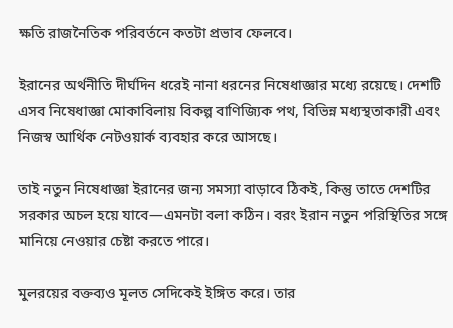ক্ষতি রাজনৈতিক পরিবর্তনে কতটা প্রভাব ফেলবে।

ইরানের অর্থনীতি দীর্ঘদিন ধরেই নানা ধরনের নিষেধাজ্ঞার মধ্যে রয়েছে। দেশটি এসব নিষেধাজ্ঞা মোকাবিলায় বিকল্প বাণিজ্যিক পথ, বিভিন্ন মধ্যস্থতাকারী এবং নিজস্ব আর্থিক নেটওয়ার্ক ব্যবহার করে আসছে।

তাই নতুন নিষেধাজ্ঞা ইরানের জন্য সমস্যা বাড়াবে ঠিকই, কিন্তু তাতে দেশটির সরকার অচল হয়ে যাবে—এমনটা বলা কঠিন। বরং ইরান নতুন পরিস্থিতির সঙ্গে মানিয়ে নেওয়ার চেষ্টা করতে পারে।

মুলরয়ের বক্তব্যও মূলত সেদিকেই ইঙ্গিত করে। তার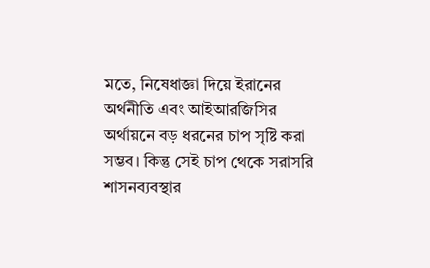মতে, নিষেধাজ্ঞা দিয়ে ইরানের অর্থনীতি এবং আইআরজিসির অর্থায়নে বড় ধরনের চাপ সৃষ্টি করা সম্ভব। কিন্তু সেই চাপ থেকে সরাসরি শাসনব্যবস্থার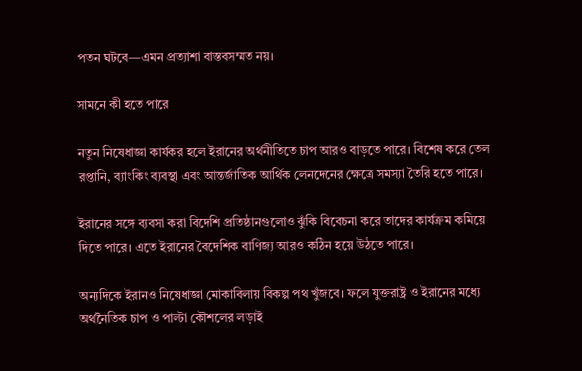পতন ঘটবে—এমন প্রত্যাশা বাস্তবসম্মত নয়।

সামনে কী হতে পারে

নতুন নিষেধাজ্ঞা কার্যকর হলে ইরানের অর্থনীতিতে চাপ আরও বাড়তে পারে। বিশেষ করে তেল রপ্তানি, ব্যাংকিং ব্যবস্থা এবং আন্তর্জাতিক আর্থিক লেনদেনের ক্ষেত্রে সমস্যা তৈরি হতে পারে।

ইরানের সঙ্গে ব্যবসা করা বিদেশি প্রতিষ্ঠানগুলোও ঝুঁকি বিবেচনা করে তাদের কার্যক্রম কমিয়ে দিতে পারে। এতে ইরানের বৈদেশিক বাণিজ্য আরও কঠিন হয়ে উঠতে পারে।

অন্যদিকে ইরানও নিষেধাজ্ঞা মোকাবিলায় বিকল্প পথ খুঁজবে। ফলে যুক্তরাষ্ট্র ও ইরানের মধ্যে অর্থনৈতিক চাপ ও পাল্টা কৌশলের লড়াই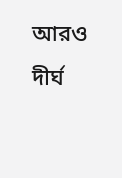আরও দীর্ঘ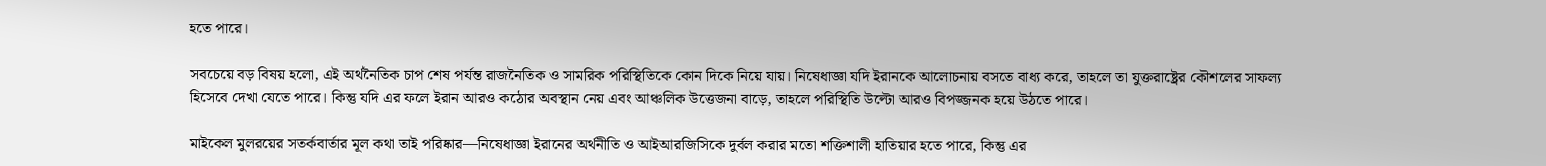হতে পারে।

সবচেয়ে বড় বিষয় হলো, এই অর্থনৈতিক চাপ শেষ পর্যন্ত রাজনৈতিক ও সামরিক পরিস্থিতিকে কোন দিকে নিয়ে যায়। নিষেধাজ্ঞা যদি ইরানকে আলোচনায় বসতে বাধ্য করে, তাহলে তা যুক্তরাষ্ট্রের কৌশলের সাফল্য হিসেবে দেখা যেতে পারে। কিন্তু যদি এর ফলে ইরান আরও কঠোর অবস্থান নেয় এবং আঞ্চলিক উত্তেজনা বাড়ে, তাহলে পরিস্থিতি উল্টো আরও বিপজ্জনক হয়ে উঠতে পারে।

মাইকেল মুলরয়ের সতর্কবার্তার মূল কথা তাই পরিষ্কার—নিষেধাজ্ঞা ইরানের অর্থনীতি ও আইআরজিসিকে দুর্বল করার মতো শক্তিশালী হাতিয়ার হতে পারে, কিন্তু এর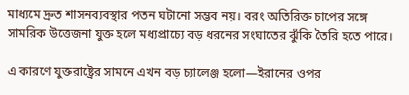মাধ্যমে দ্রুত শাসনব্যবস্থার পতন ঘটানো সম্ভব নয়। বরং অতিরিক্ত চাপের সঙ্গে সামরিক উত্তেজনা যুক্ত হলে মধ্যপ্রাচ্যে বড় ধরনের সংঘাতের ঝুঁকি তৈরি হতে পারে।

এ কারণে যুক্তরাষ্ট্রের সামনে এখন বড় চ্যালেঞ্জ হলো—ইরানের ওপর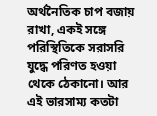অর্থনৈতিক চাপ বজায় রাখা, একই সঙ্গে পরিস্থিতিকে সরাসরি যুদ্ধে পরিণত হওয়া থেকে ঠেকানো। আর এই ভারসাম্য কতটা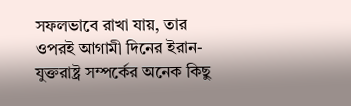সফলভাবে রাখা যায়, তার ওপরই আগামী দিনের ইরান-যুক্তরাষ্ট্র সম্পর্কের অনেক কিছু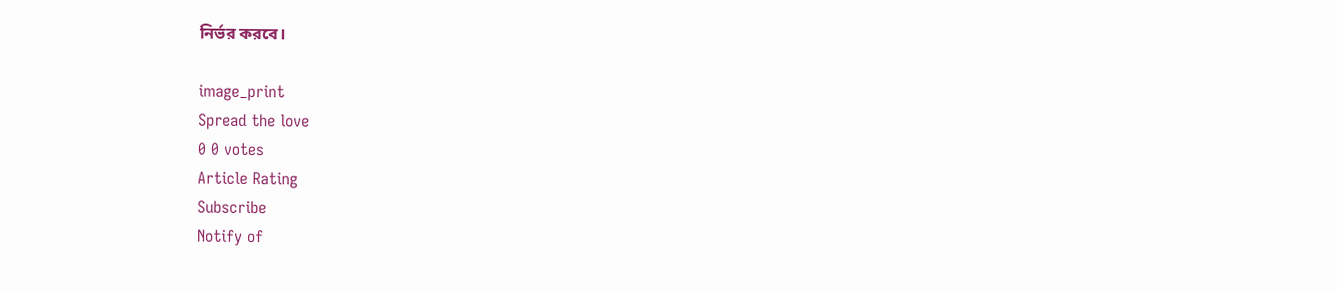নির্ভর করবে।

image_print
Spread the love
0 0 votes
Article Rating
Subscribe
Notify of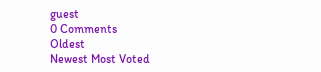guest
0 Comments
Oldest
Newest Most Voted